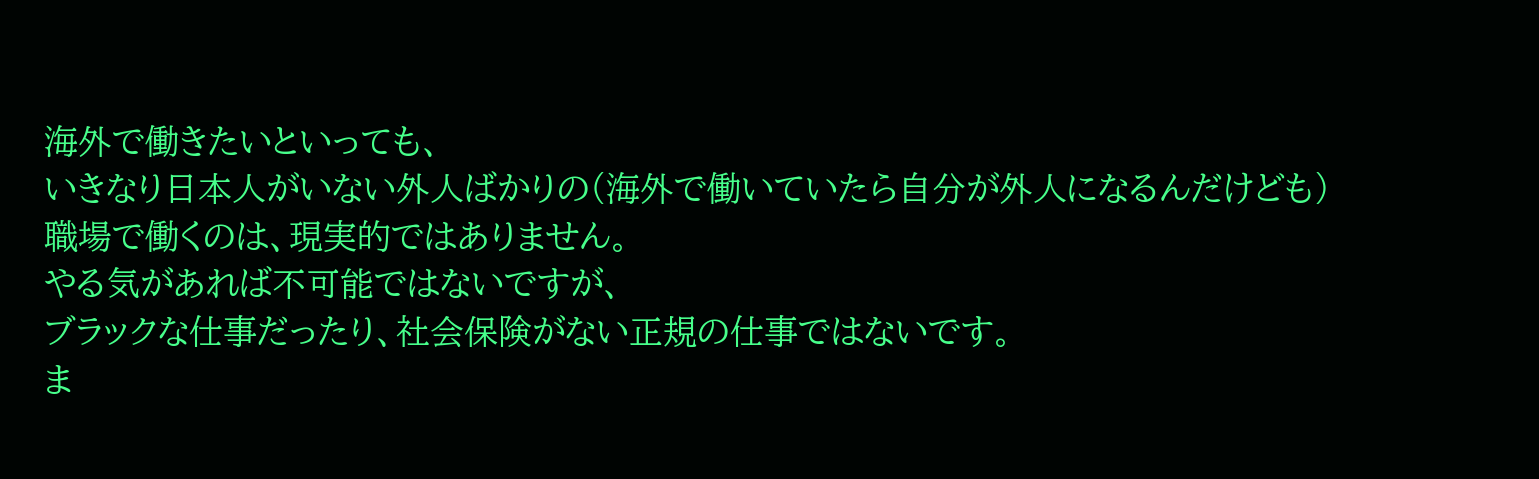海外で働きたいといっても、
いきなり日本人がいない外人ばかりの(海外で働いていたら自分が外人になるんだけども)
職場で働くのは、現実的ではありません。
やる気があれば不可能ではないですが、
ブラックな仕事だったり、社会保険がない正規の仕事ではないです。
ま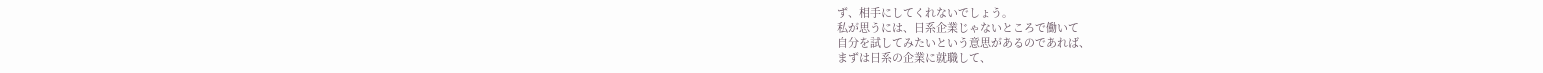ず、相手にしてくれないでしょう。
私が思うには、日系企業じゃないところで働いて
自分を試してみたいという意思があるのであれば、
まずは日系の企業に就職して、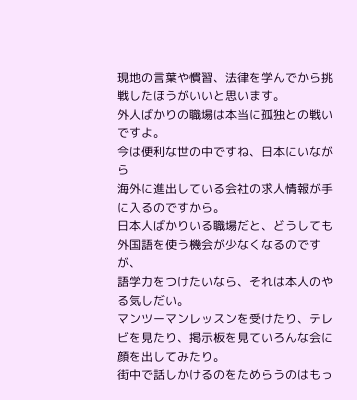現地の言葉や慣習、法律を学んでから挑戦したほうがいいと思います。
外人ばかりの職場は本当に孤独との戦いですよ。
今は便利な世の中ですね、日本にいながら
海外に進出している会社の求人情報が手に入るのですから。
日本人ばかりいる職場だと、どうしても外国語を使う機会が少なくなるのですが、
語学力をつけたいなら、それは本人のやる気しだい。
マンツーマンレッスンを受けたり、テレビを見たり、掲示板を見ていろんな会に顔を出してみたり。
街中で話しかけるのをためらうのはもっ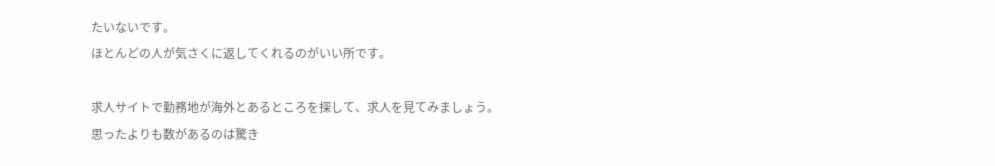たいないです。
ほとんどの人が気さくに返してくれるのがいい所です。

求人サイトで勤務地が海外とあるところを探して、求人を見てみましょう。
思ったよりも数があるのは驚き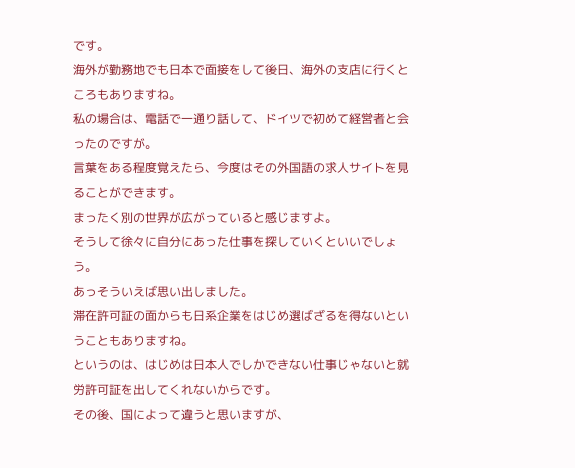です。
海外が勤務地でも日本で面接をして後日、海外の支店に行くところもありますね。
私の場合は、電話で一通り話して、ドイツで初めて経営者と会ったのですが。
言葉をある程度覚えたら、今度はその外国語の求人サイトを見ることができます。
まったく別の世界が広がっていると感じますよ。
そうして徐々に自分にあった仕事を探していくといいでしょう。
あっそういえば思い出しました。
滞在許可証の面からも日系企業をはじめ選ばざるを得ないということもありますね。
というのは、はじめは日本人でしかできない仕事じゃないと就労許可証を出してくれないからです。
その後、国によって違うと思いますが、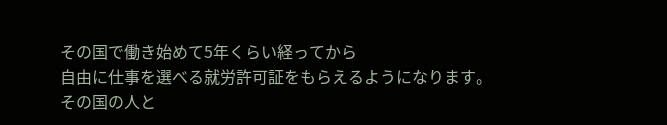その国で働き始めて5年くらい経ってから
自由に仕事を選べる就労許可証をもらえるようになります。
その国の人と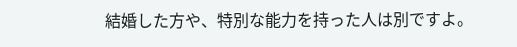結婚した方や、特別な能力を持った人は別ですよ。